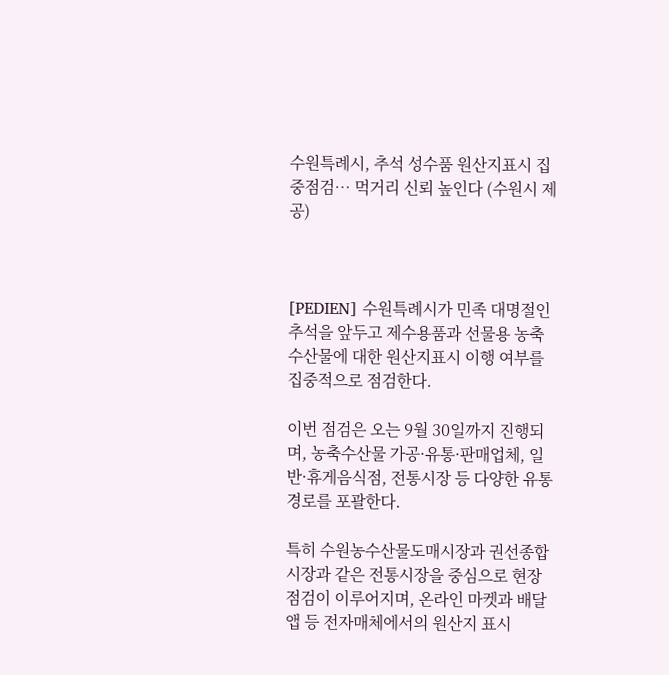수원특례시, 추석 성수품 원산지표시 집중점검… 먹거리 신뢰 높인다 (수원시 제공)



[PEDIEN] 수원특례시가 민족 대명절인 추석을 앞두고 제수용품과 선물용 농축수산물에 대한 원산지표시 이행 여부를 집중적으로 점검한다.

이번 점검은 오는 9월 30일까지 진행되며, 농축수산물 가공·유통·판매업체, 일반·휴게음식점, 전통시장 등 다양한 유통 경로를 포괄한다.

특히 수원농수산물도매시장과 권선종합시장과 같은 전통시장을 중심으로 현장 점검이 이루어지며, 온라인 마켓과 배달앱 등 전자매체에서의 원산지 표시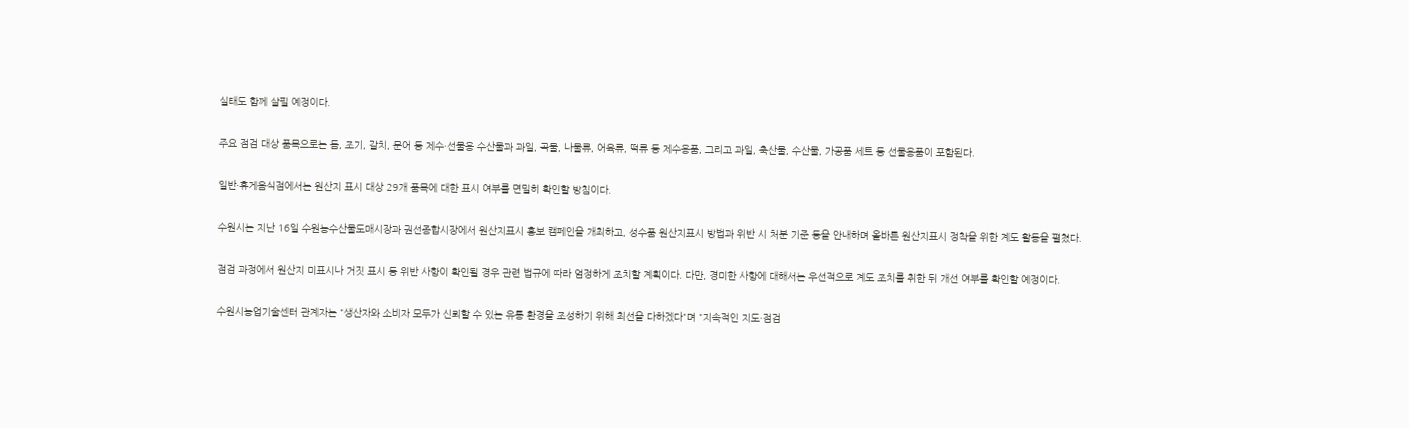실태도 함께 살필 예정이다.

주요 점검 대상 품목으로는 돔, 조기, 갈치, 문어 등 제수·선물용 수산물과 과일, 곡물, 나물류, 어육류, 떡류 등 제수용품, 그리고 과일, 축산물, 수산물, 가공품 세트 등 선물용품이 포함된다.

일반·휴게음식점에서는 원산지 표시 대상 29개 품목에 대한 표시 여부를 면밀히 확인할 방침이다.

수원시는 지난 16일 수원농수산물도매시장과 권선종합시장에서 원산지표시 홍보 캠페인을 개최하고, 성수품 원산지표시 방법과 위반 시 처분 기준 등을 안내하며 올바른 원산지표시 정착을 위한 계도 활동을 펼쳤다.

점검 과정에서 원산지 미표시나 거짓 표시 등 위반 사항이 확인될 경우 관련 법규에 따라 엄정하게 조치할 계획이다. 다만, 경미한 사항에 대해서는 우선적으로 계도 조치를 취한 뒤 개선 여부를 확인할 예정이다.

수원시농업기술센터 관계자는 "생산자와 소비자 모두가 신뢰할 수 있는 유통 환경을 조성하기 위해 최선을 다하겠다"며 "지속적인 지도·점검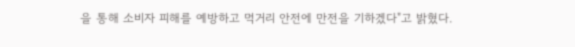을 통해 소비자 피해를 예방하고 먹거리 안전에 만전을 기하겠다"고 밝혔다.